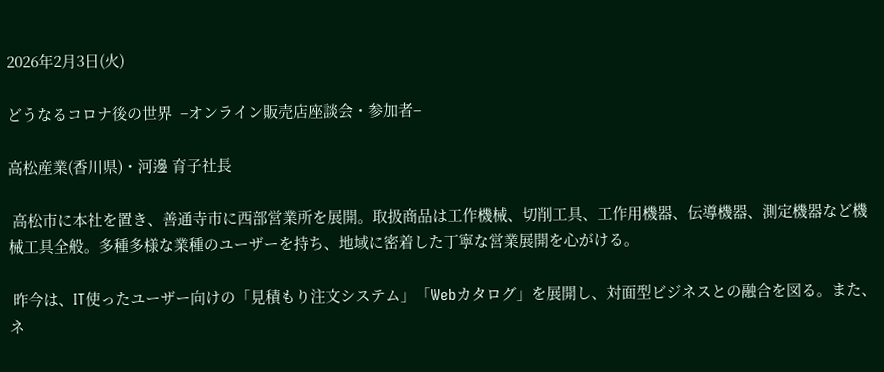2026年2月3日(火)

どうなるコロナ後の世界  –オンライン販売店座談会・参加者–

高松産業(香川県)・河邊 育子社長

 高松市に本社を置き、善通寺市に西部営業所を展開。取扱商品は工作機械、切削工具、工作用機器、伝導機器、測定機器など機械工具全般。多種多様な業種のユーザーを持ち、地域に密着した丁寧な営業展開を心がける。

 昨今は、IT使ったユーザー向けの「見積もり注文システム」「Webカタログ」を展開し、対面型ビジネスとの融合を図る。また、ネ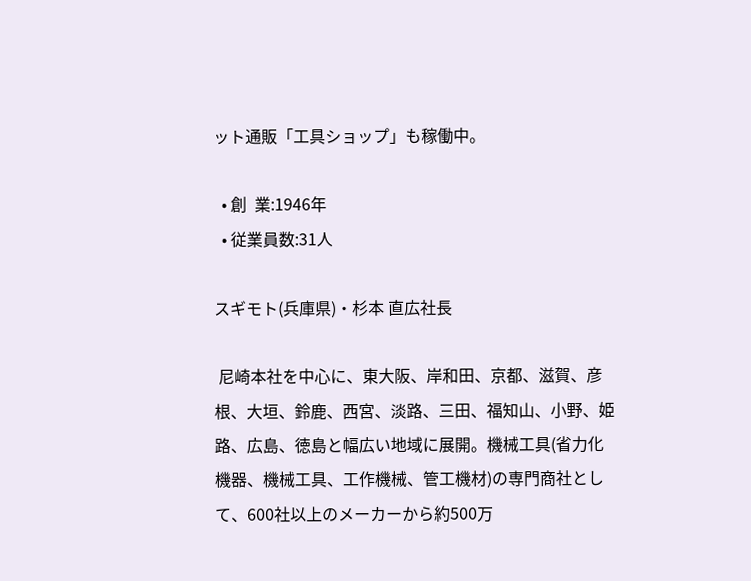ット通販「工具ショップ」も稼働中。

  • 創  業:1946年
  • 従業員数:31人

スギモト(兵庫県)・杉本 直広社長

 尼崎本社を中心に、東大阪、岸和田、京都、滋賀、彦根、大垣、鈴鹿、西宮、淡路、三田、福知山、小野、姫路、広島、徳島と幅広い地域に展開。機械工具(省力化機器、機械工具、工作機械、管工機材)の専門商社として、600社以上のメーカーから約500万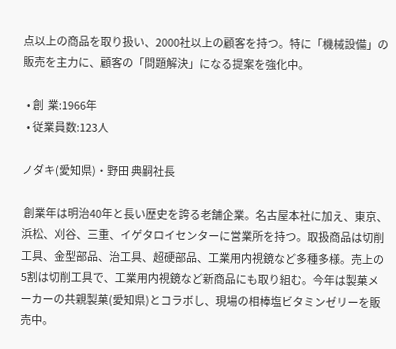点以上の商品を取り扱い、2000社以上の顧客を持つ。特に「機械設備」の販売を主力に、顧客の「問題解決」になる提案を強化中。

  • 創  業:1966年
  • 従業員数:123人

ノダキ(愛知県)・野田 典嗣社長

 創業年は明治40年と長い歴史を誇る老舗企業。名古屋本社に加え、東京、浜松、刈谷、三重、イゲタロイセンターに営業所を持つ。取扱商品は切削工具、金型部品、治工具、超硬部品、工業用内視鏡など多種多様。売上の5割は切削工具で、工業用内視鏡など新商品にも取り組む。今年は製菓メーカーの共親製菓(愛知県)とコラボし、現場の相棒塩ビタミンゼリーを販売中。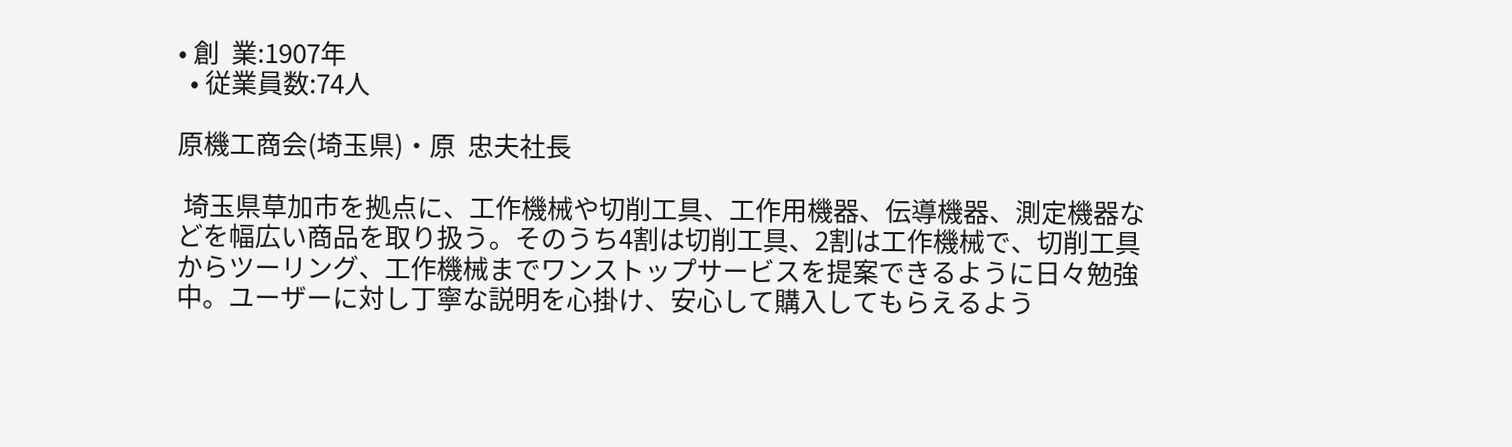• 創  業:1907年
  • 従業員数:74人

原機工商会(埼玉県)・原  忠夫社長

 埼玉県草加市を拠点に、工作機械や切削工具、工作用機器、伝導機器、測定機器などを幅広い商品を取り扱う。そのうち4割は切削工具、2割は工作機械で、切削工具からツーリング、工作機械までワンストップサービスを提案できるように日々勉強中。ユーザーに対し丁寧な説明を心掛け、安心して購入してもらえるよう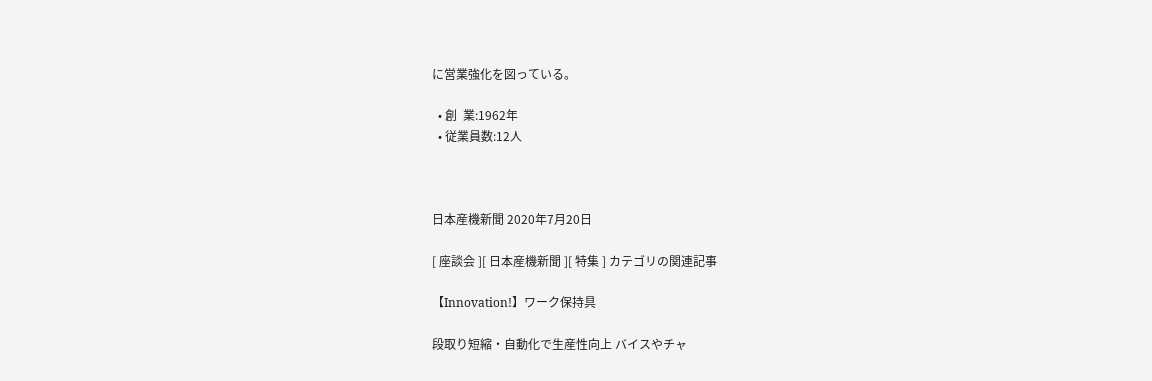に営業強化を図っている。

  • 創  業:1962年
  • 従業員数:12人



日本産機新聞 2020年7月20日

[ 座談会 ][ 日本産機新聞 ][ 特集 ] カテゴリの関連記事

【Innovation!】ワーク保持具

段取り短縮・自動化で生産性向上 バイスやチャ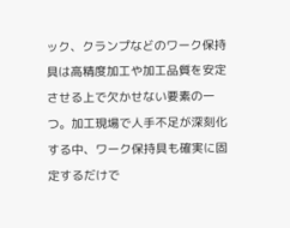ック、クランプなどのワーク保持具は高精度加工や加工品質を安定させる上で欠かせない要素の一つ。加工現場で人手不足が深刻化する中、ワーク保持具も確実に固定するだけで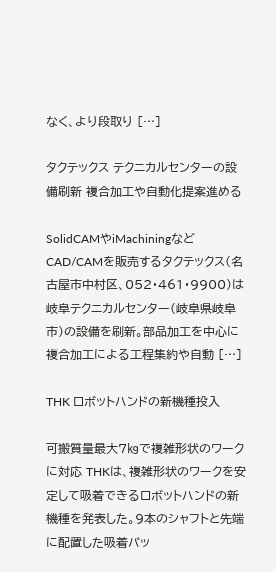なく、より段取り […]

タクテックス テクニカルセンターの設備刷新 複合加工や自動化提案進める

SolidCAMやiMachiningなどCAD/CAMを販売するタクテックス(名古屋市中村区、052・461・9900)は岐阜テクニカルセンター(岐阜県岐阜市)の設備を刷新。部品加工を中心に複合加工による工程集約や自動 […]

THK ロボットハンドの新機種投入

可搬質量最大7㎏で複雑形状のワークに対応 THKは、複雑形状のワークを安定して吸着できるロボットハンドの新機種を発表した。9本のシャフトと先端に配置した吸着パッ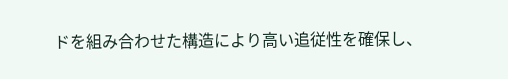ドを組み合わせた構造により高い追従性を確保し、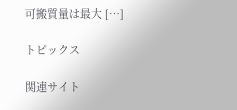可搬質量は最大 […]

トピックス

関連サイト